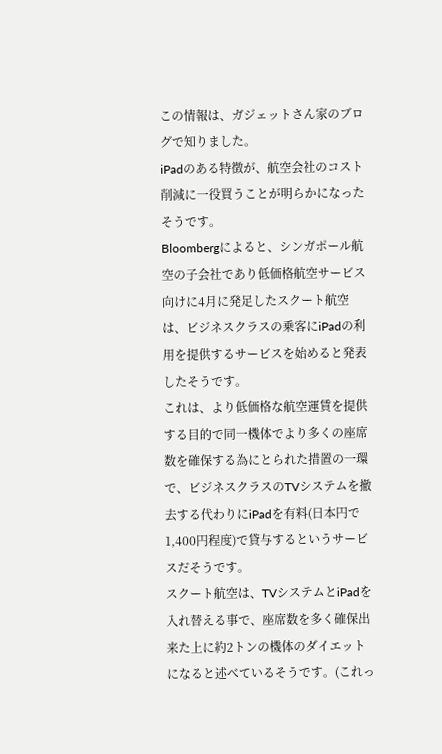この情報は、ガジェットさん家のブログで知りました。
iPadのある特徴が、航空会社のコスト削減に一役買うことが明らかになったそうです。
Bloombergによると、シンガポール航空の子会社であり低価格航空サービス向けに4月に発足したスクート航空は、ビジネスクラスの乗客にiPadの利用を提供するサービスを始めると発表したそうです。
これは、より低価格な航空運賃を提供する目的で同一機体でより多くの座席数を確保する為にとられた措置の一環で、ビジネスクラスのTVシステムを撤去する代わりにiPadを有料(日本円で1,400円程度)で貸与するというサービスだそうです。
スクート航空は、TVシステムとiPadを入れ替える事で、座席数を多く確保出来た上に約2トンの機体のダイエットになると述べているそうです。(これっ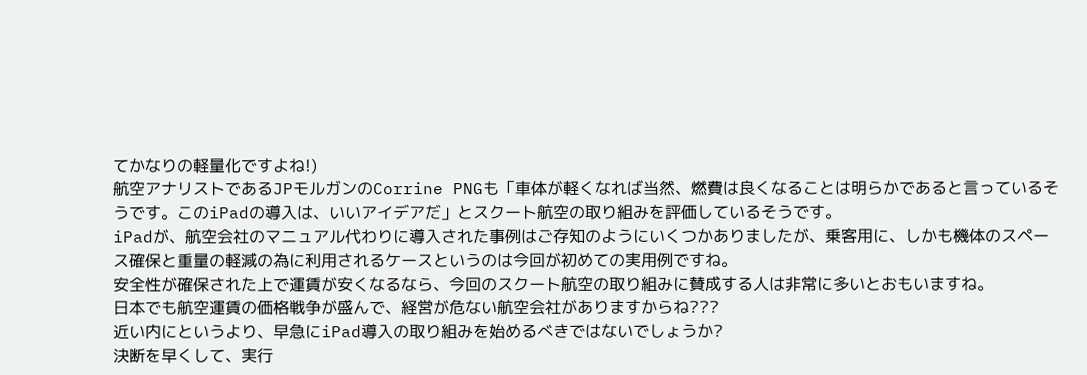てかなりの軽量化ですよね!)
航空アナリストであるJPモルガンのCorrine PNGも「車体が軽くなれば当然、燃費は良くなることは明らかであると言っているそうです。このiPadの導入は、いいアイデアだ」とスクート航空の取り組みを評価しているそうです。
iPadが、航空会社のマニュアル代わりに導入された事例はご存知のようにいくつかありましたが、乗客用に、しかも機体のスペース確保と重量の軽減の為に利用されるケースというのは今回が初めての実用例ですね。
安全性が確保された上で運賃が安くなるなら、今回のスクート航空の取り組みに賛成する人は非常に多いとおもいますね。
日本でも航空運賃の価格戦争が盛んで、経営が危ない航空会社がありますからね???
近い内にというより、早急にiPad導入の取り組みを始めるべきではないでしょうか?
決断を早くして、実行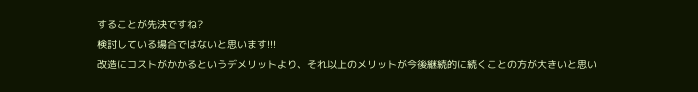することが先決ですね?
検討している場合ではないと思います!!!
改造にコストがかかるというデメリットより、それ以上のメリットが今後継続的に続くことの方が大きいと思い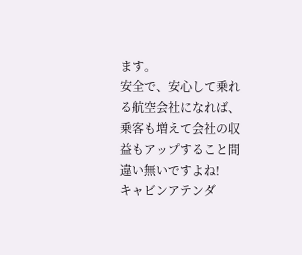ます。
安全で、安心して乗れる航空会社になれば、乗客も増えて会社の収益もアップすること間違い無いですよね!
キャビンアテンダ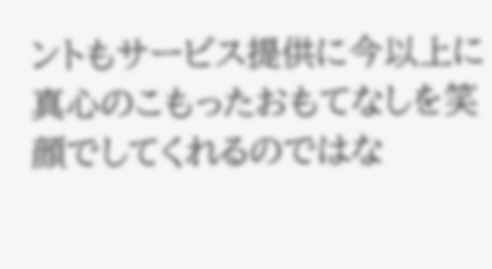ントもサービス提供に今以上に真心のこもったおもてなしを笑顔でしてくれるのではな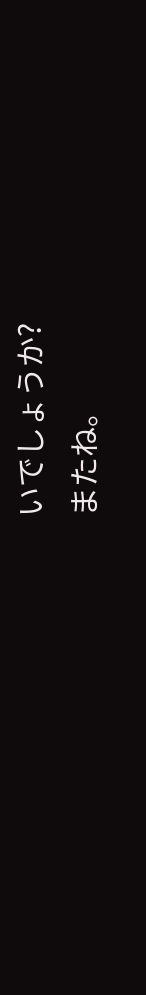いでしょうか?
またね。